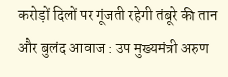करोड़ों दिलों पर गूंजती रहेगी तंबूरे की तान और बुलंद आवाज : उप मुख्यमंत्री अरुण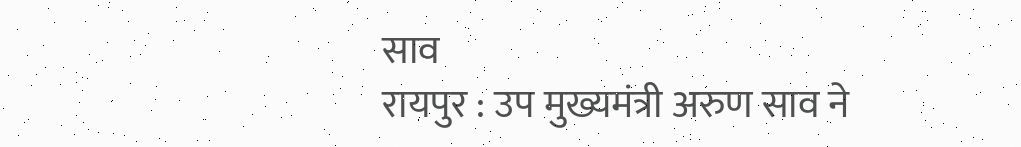साव
रायपुर : उप मुख्यमंत्री अरुण साव ने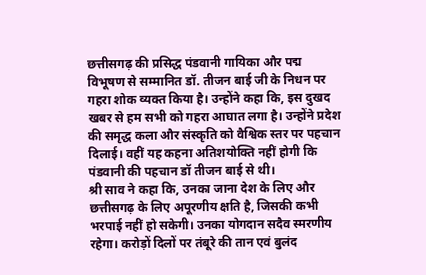छत्तीसगढ़ की प्रसिद्ध पंडवानी गायिका और पद्म विभूषण से सम्मानित डॉ. तीजन बाई जी के निधन पर गहरा शोक व्यक्त किया है। उन्होंने कहा कि, इस दुखद खबर से हम सभी को गहरा आघात लगा है। उन्होंने प्रदेश की समृद्ध कला और संस्कृति को वैश्विक स्तर पर पहचान दिलाई। वहीं यह कहना अतिशयोक्ति नहीं होगी कि पंडवानी की पहचान डॉ तीजन बाई से थी।
श्री साव ने कहा कि, उनका जाना देश के लिए और छत्तीसगढ़ के लिए अपूरणीय क्षति है, जिसकी कभी भरपाई नहीं हो सकेगी। उनका योगदान सदैव स्मरणीय रहेगा। करोड़ों दिलों पर तंबूरे की तान एवं बुलंद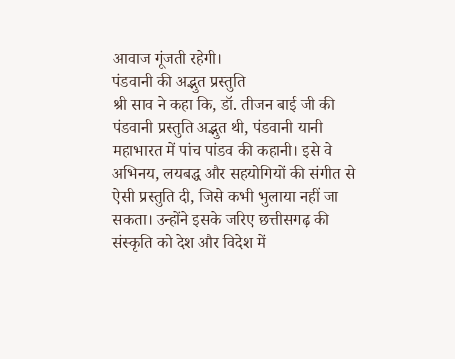आवाज गूंजती रहेगी।
पंडवानी की अद्भुत प्रस्तुति
श्री साव ने कहा कि, डॉ. तीजन बाई जी की पंडवानी प्रस्तुति अद्भुत थी, पंडवानी यानी महाभारत में पांच पांडव की कहानी। इसे वे अभिनय, लयबद्ध और सहयोगियों की संगीत से ऐसी प्रस्तुति दी, जिसे कभी भुलाया नहीं जा सकता। उन्होंने इसके जरिए छत्तीसगढ़ की संस्कृति को देश और विदेश में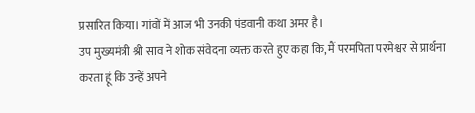प्रसारित किया। गांवों में आज भी उनकी पंडवानी कथा अमर है।
उप मुख्यमंत्री श्री साव ने शोक संवेदना व्यक्त करते हुए कहा कि, मैं परमपिता परमेश्वर से प्रार्थना करता हूं कि उन्हें अपने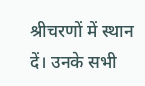श्रीचरणों में स्थान दें। उनके सभी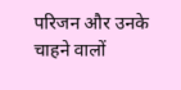परिजन और उनके चाहने वालों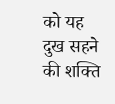को यह दुख सहने की शक्ति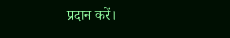प्रदान करें।